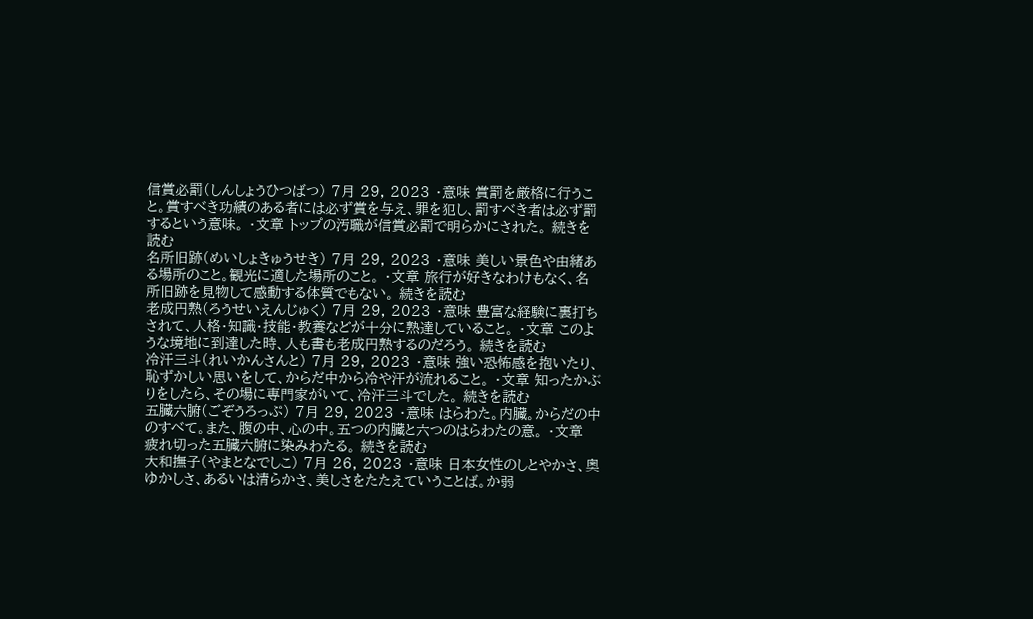信賞必罰(しんしょうひつばつ) 7月 29, 2023 ・意味 賞罰を厳格に行うこと。賞すべき功績のある者には必ず賞を与え、罪を犯し、罰すべき者は必ず罰するという意味。 ・文章 トップの汚職が信賞必罰で明らかにされた。 続きを読む
名所旧跡(めいしょきゅうせき) 7月 29, 2023 ・意味 美しい景色や由緒ある場所のこと。観光に適した場所のこと。 ・文章 旅行が好きなわけもなく、名所旧跡を見物して感動する体質でもない。 続きを読む
老成円熟(ろうせいえんじゅく) 7月 29, 2023 ・意味 豊富な経験に裏打ちされて、人格・知識・技能・教養などが十分に熟達していること。 ・文章 このような境地に到達した時、人も書も老成円熟するのだろう。 続きを読む
冷汗三斗(れいかんさんと) 7月 29, 2023 ・意味 強い恐怖感を抱いたり、恥ずかしい思いをして、からだ中から冷や汗が流れること。 ・文章 知ったかぶりをしたら、その場に専門家がいて、冷汗三斗でした。 続きを読む
五臓六腑(ごぞうろっぷ) 7月 29, 2023 ・意味 はらわた。内臓。からだの中のすべて。また、腹の中、心の中。五つの内臓と六つのはらわたの意。 ・文章 疲れ切った五臓六腑に染みわたる。 続きを読む
大和撫子(やまとなでしこ) 7月 26, 2023 ・意味 日本女性のしとやかさ、奥ゆかしさ、あるいは清らかさ、美しさをたたえていうことば。か弱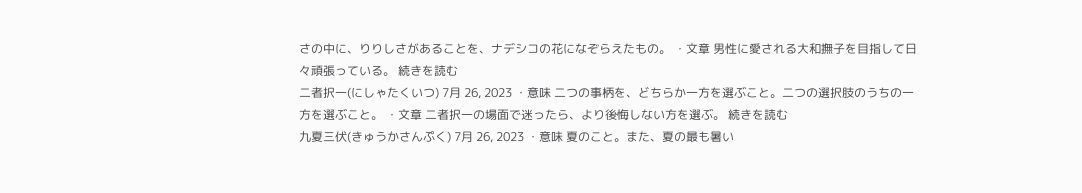さの中に、りりしさがあることを、ナデシコの花になぞらえたもの。 ・文章 男性に愛される大和撫子を目指して日々頑張っている。 続きを読む
二者択一(にしゃたくいつ) 7月 26, 2023 ・意味 二つの事柄を、どちらか一方を選ぶこと。二つの選択肢のうちの一方を選ぶこと。 ・文章 二者択一の場面で迷ったら、より後悔しない方を選ぶ。 続きを読む
九夏三伏(きゅうかさんぷく) 7月 26, 2023 ・意味 夏のこと。また、夏の最も暑い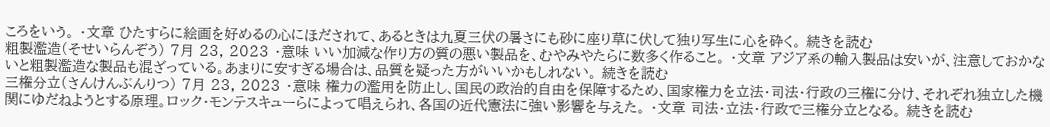ころをいう。 ・文章 ひたすらに絵画を好めるの心にほだされて、あるときは九夏三伏の暑さにも砂に座り草に伏して独り写生に心を砕く。 続きを読む
粗製濫造(そせいらんぞう) 7月 23, 2023 ・意味 いい加減な作り方の質の悪い製品を、むやみやたらに数多く作ること。 ・文章 アジア系の輸入製品は安いが、注意しておかないと粗製濫造な製品も混ざっている。あまりに安すぎる場合は、品質を疑った方がいいかもしれない。 続きを読む
三権分立(さんけんぶんりつ) 7月 23, 2023 ・意味 権力の濫用を防止し、国民の政治的自由を保障するため、国家権力を立法・司法・行政の三権に分け、それぞれ独立した機関にゆだねようとする原理。ロック・モンテスキューらによって唱えられ、各国の近代憲法に強い影響を与えた。 ・文章 司法・立法・行政で三権分立となる。 続きを読む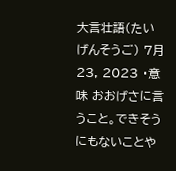大言壮語(たいげんそうご) 7月 23, 2023 ・意味 おおげさに言うこと。できそうにもないことや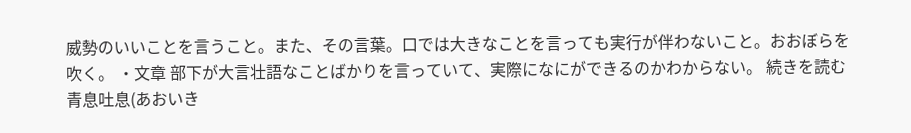威勢のいいことを言うこと。また、その言葉。口では大きなことを言っても実行が伴わないこと。おおぼらを吹く。 ・文章 部下が大言壮語なことばかりを言っていて、実際になにができるのかわからない。 続きを読む
青息吐息(あおいき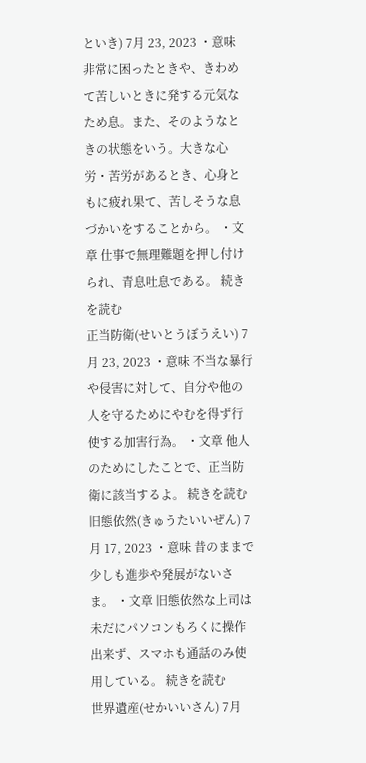といき) 7月 23, 2023 ・意味 非常に困ったときや、きわめて苦しいときに発する元気なため息。また、そのようなときの状態をいう。大きな心労・苦労があるとき、心身ともに疲れ果て、苦しそうな息づかいをすることから。 ・文章 仕事で無理難題を押し付けられ、青息吐息である。 続きを読む
正当防衛(せいとうぼうえい) 7月 23, 2023 ・意味 不当な暴行や侵害に対して、自分や他の人を守るためにやむを得ず行使する加害行為。 ・文章 他人のためにしたことで、正当防衛に該当するよ。 続きを読む
旧態依然(きゅうたいいぜん) 7月 17, 2023 ・意味 昔のままで少しも進歩や発展がないさま。 ・文章 旧態依然な上司は未だにパソコンもろくに操作出来ず、スマホも通話のみ使用している。 続きを読む
世界遺産(せかいいさん) 7月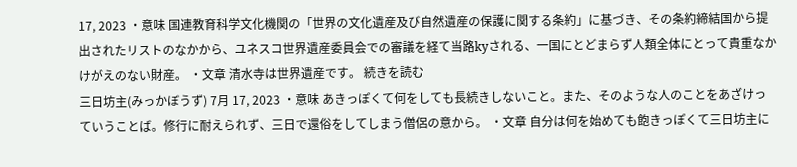17, 2023 ・意味 国連教育科学文化機関の「世界の文化遺産及び自然遺産の保護に関する条約」に基づき、その条約締結国から提出されたリストのなかから、ユネスコ世界遺産委員会での審議を経て当路kyされる、一国にとどまらず人類全体にとって貴重なかけがえのない財産。 ・文章 清水寺は世界遺産です。 続きを読む
三日坊主(みっかぼうず) 7月 17, 2023 ・意味 あきっぽくて何をしても長続きしないこと。また、そのような人のことをあざけっていうことば。修行に耐えられず、三日で還俗をしてしまう僧侶の意から。 ・文章 自分は何を始めても飽きっぽくて三日坊主に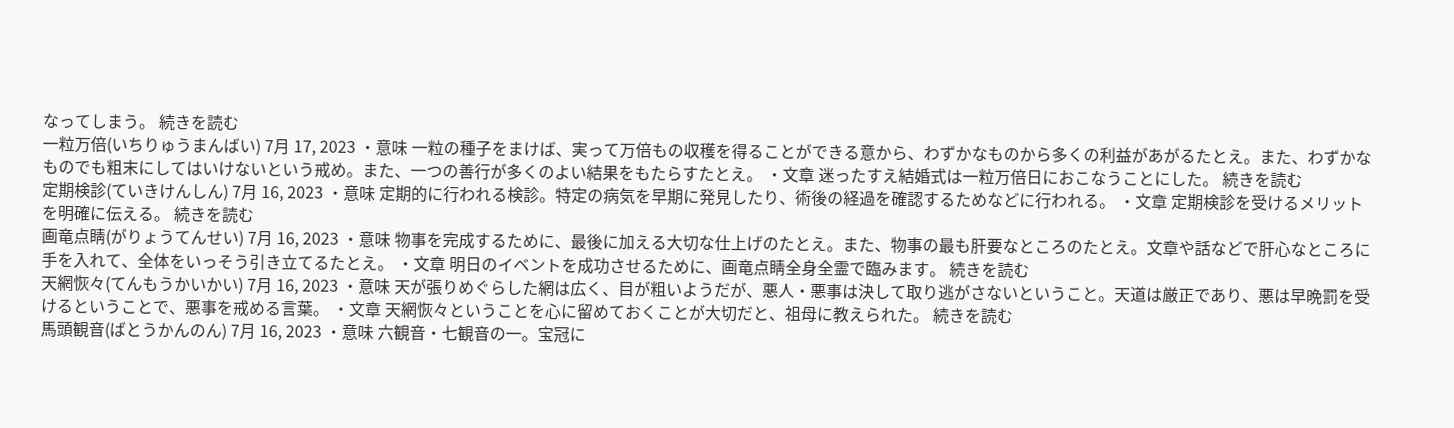なってしまう。 続きを読む
一粒万倍(いちりゅうまんばい) 7月 17, 2023 ・意味 一粒の種子をまけば、実って万倍もの収穫を得ることができる意から、わずかなものから多くの利益があがるたとえ。また、わずかなものでも粗末にしてはいけないという戒め。また、一つの善行が多くのよい結果をもたらすたとえ。 ・文章 迷ったすえ結婚式は一粒万倍日におこなうことにした。 続きを読む
定期検診(ていきけんしん) 7月 16, 2023 ・意味 定期的に行われる検診。特定の病気を早期に発見したり、術後の経過を確認するためなどに行われる。 ・文章 定期検診を受けるメリットを明確に伝える。 続きを読む
画竜点睛(がりょうてんせい) 7月 16, 2023 ・意味 物事を完成するために、最後に加える大切な仕上げのたとえ。また、物事の最も肝要なところのたとえ。文章や話などで肝心なところに手を入れて、全体をいっそう引き立てるたとえ。 ・文章 明日のイベントを成功させるために、画竜点睛全身全霊で臨みます。 続きを読む
天網恢々(てんもうかいかい) 7月 16, 2023 ・意味 天が張りめぐらした網は広く、目が粗いようだが、悪人・悪事は決して取り逃がさないということ。天道は厳正であり、悪は早晩罰を受けるということで、悪事を戒める言葉。 ・文章 天網恢々ということを心に留めておくことが大切だと、祖母に教えられた。 続きを読む
馬頭観音(ばとうかんのん) 7月 16, 2023 ・意味 六観音・七観音の一。宝冠に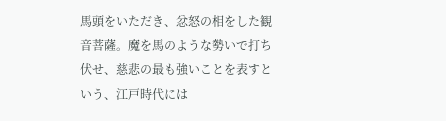馬頭をいただき、忿怒の相をした観音菩薩。魔を馬のような勢いで打ち伏せ、慈悲の最も強いことを表すという、江戸時代には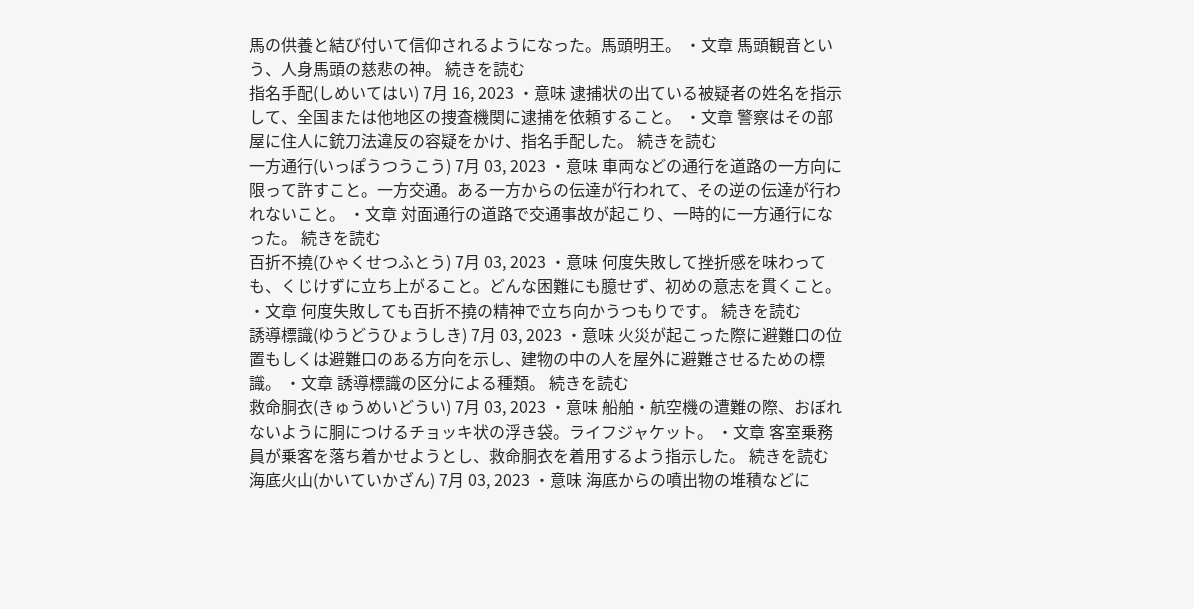馬の供養と結び付いて信仰されるようになった。馬頭明王。 ・文章 馬頭観音という、人身馬頭の慈悲の神。 続きを読む
指名手配(しめいてはい) 7月 16, 2023 ・意味 逮捕状の出ている被疑者の姓名を指示して、全国または他地区の捜査機関に逮捕を依頼すること。 ・文章 警察はその部屋に住人に銃刀法違反の容疑をかけ、指名手配した。 続きを読む
一方通行(いっぽうつうこう) 7月 03, 2023 ・意味 車両などの通行を道路の一方向に限って許すこと。一方交通。ある一方からの伝達が行われて、その逆の伝達が行われないこと。 ・文章 対面通行の道路で交通事故が起こり、一時的に一方通行になった。 続きを読む
百折不撓(ひゃくせつふとう) 7月 03, 2023 ・意味 何度失敗して挫折感を味わっても、くじけずに立ち上がること。どんな困難にも臆せず、初めの意志を貫くこと。 ・文章 何度失敗しても百折不撓の精神で立ち向かうつもりです。 続きを読む
誘導標識(ゆうどうひょうしき) 7月 03, 2023 ・意味 火災が起こった際に避難口の位置もしくは避難口のある方向を示し、建物の中の人を屋外に避難させるための標識。 ・文章 誘導標識の区分による種類。 続きを読む
救命胴衣(きゅうめいどうい) 7月 03, 2023 ・意味 船舶・航空機の遭難の際、おぼれないように胴につけるチョッキ状の浮き袋。ライフジャケット。 ・文章 客室乗務員が乗客を落ち着かせようとし、救命胴衣を着用するよう指示した。 続きを読む
海底火山(かいていかざん) 7月 03, 2023 ・意味 海底からの噴出物の堆積などに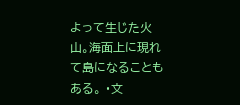よって生じた火山。海面上に現れて島になることもある。 ・文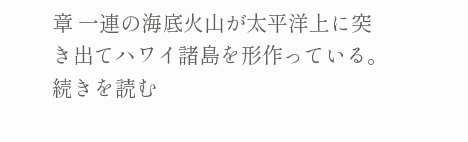章 一連の海底火山が太平洋上に突き出てハワイ諸島を形作っている。 続きを読む